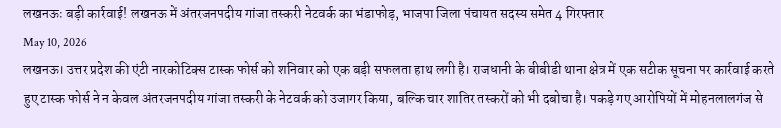लखनऊः बड़ी कार्रवाई! लखनऊ में अंतरजनपदीय गांजा तस्करी नेटवर्क का भंडाफोड़, भाजपा जिला पंचायत सदस्य समेत 4 गिरफ्तार
May 10, 2026
लखनऊ। उत्तर प्रदेश की एंटी नारकोटिक्स टास्क फोर्स को शनिवार को एक बड़ी सफलता हाथ लगी है। राजधानी के बीबीडी थाना क्षेत्र में एक सटीक सूचना पर कार्रवाई करते हुए टास्क फोर्स ने न केवल अंतरजनपदीय गांजा तस्करी के नेटवर्क को उजागर किया, बल्कि चार शातिर तस्करों को भी दबोचा है। पकड़े गए आरोपियों में मोहनलालगंज से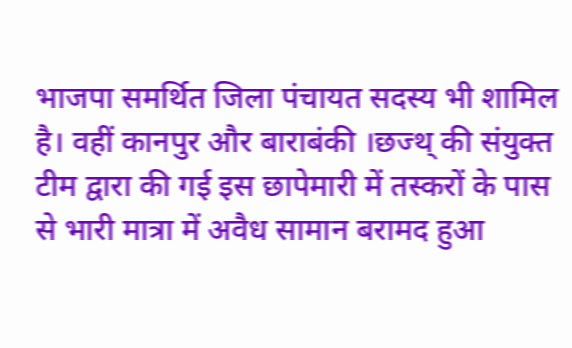भाजपा समर्थित जिला पंचायत सदस्य भी शामिल है। वहीं कानपुर और बाराबंकी ।छज्थ् की संयुक्त टीम द्वारा की गई इस छापेमारी में तस्करों के पास से भारी मात्रा में अवैध सामान बरामद हुआ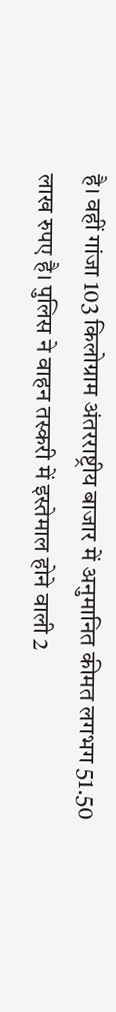है। वहीं गांजा 103 किलोग्राम अंतरराष्ट्रीय बाजार में अनुमानित कीमत लगभग 51.50 लाख रुपए है। पुलिस ने वाहन तस्करी में इस्तेमाल होने वाली 2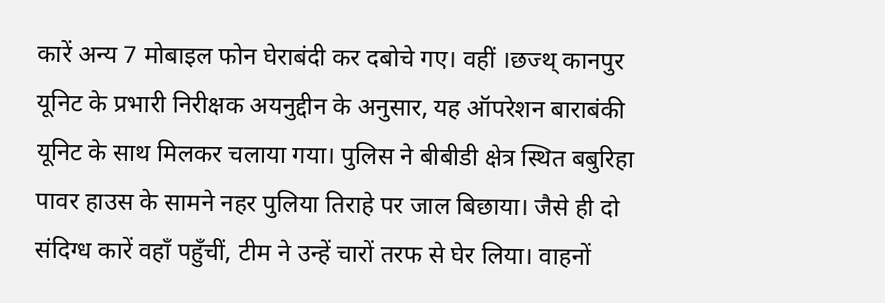कारें अन्य 7 मोबाइल फोन घेराबंदी कर दबोचे गए। वहीं ।छज्थ् कानपुर यूनिट के प्रभारी निरीक्षक अयनुद्दीन के अनुसार, यह ऑपरेशन बाराबंकी यूनिट के साथ मिलकर चलाया गया। पुलिस ने बीबीडी क्षेत्र स्थित बबुरिहा पावर हाउस के सामने नहर पुलिया तिराहे पर जाल बिछाया। जैसे ही दो संदिग्ध कारें वहाँ पहुँचीं, टीम ने उन्हें चारों तरफ से घेर लिया। वाहनों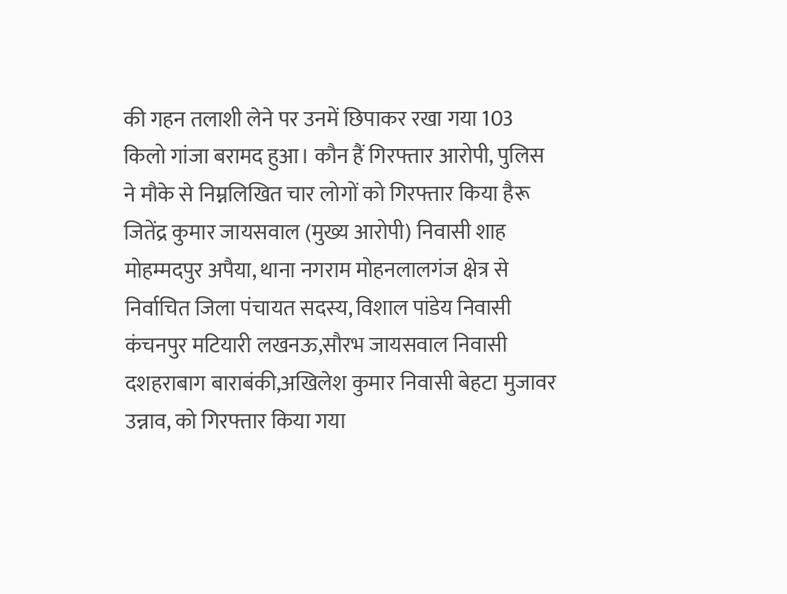की गहन तलाशी लेने पर उनमें छिपाकर रखा गया 103 किलो गांजा बरामद हुआ। कौन हैं गिरफ्तार आरोपी, पुलिस ने मौके से निम्नलिखित चार लोगों को गिरफ्तार किया हैरू जितेंद्र कुमार जायसवाल (मुख्य आरोपी) निवासी शाह मोहम्मदपुर अपैया, थाना नगराम मोहनलालगंज क्षेत्र से निर्वाचित जिला पंचायत सदस्य, विशाल पांडेय निवासी कंचनपुर मटियारी लखनऊ,सौरभ जायसवाल निवासी दशहराबाग बाराबंकी,अखिलेश कुमार निवासी बेहटा मुजावर उन्नाव, को गिरफ्तार किया गया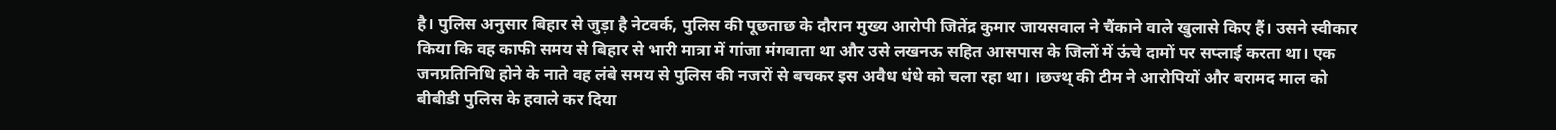है। पुलिस अनुसार बिहार से जुड़ा है नेटवर्क, पुलिस की पूछताछ के दौरान मुख्य आरोपी जितेंद्र कुमार जायसवाल ने चैंकाने वाले खुलासे किए हैं। उसने स्वीकार किया कि वह काफी समय से बिहार से भारी मात्रा में गांजा मंगवाता था और उसे लखनऊ सहित आसपास के जिलों में ऊंचे दामों पर सप्लाई करता था। एक जनप्रतिनिधि होने के नाते वह लंबे समय से पुलिस की नजरों से बचकर इस अवैध धंधे को चला रहा था। ।छज्थ् की टीम ने आरोपियों और बरामद माल को बीबीडी पुलिस के हवाले कर दिया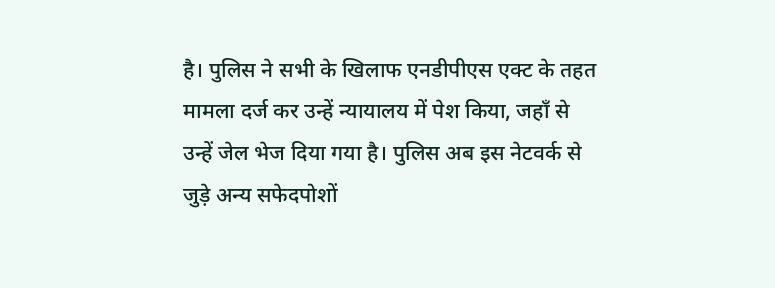है। पुलिस ने सभी के खिलाफ एनडीपीएस एक्ट के तहत मामला दर्ज कर उन्हें न्यायालय में पेश किया, जहाँ से उन्हें जेल भेज दिया गया है। पुलिस अब इस नेटवर्क से जुड़े अन्य सफेदपोशों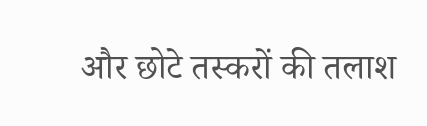और छोटे तस्करों की तलाश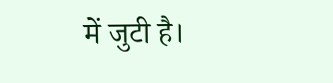में जुटी है।